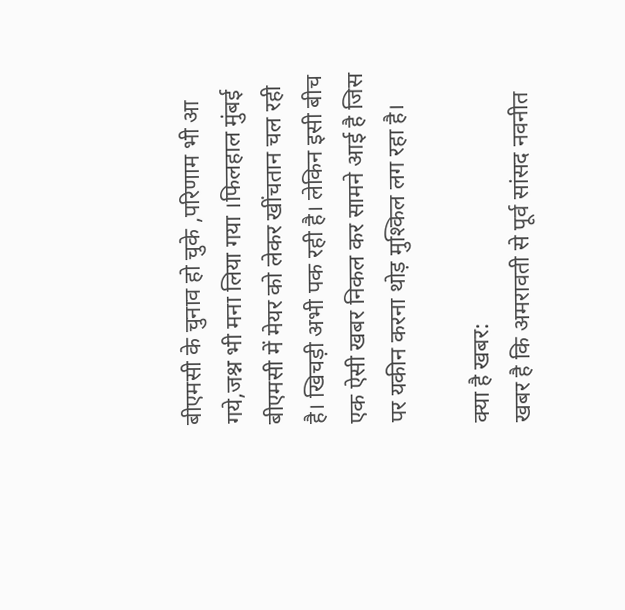बीएमसी के चुनाव हो चुके ,परिणाम भी आ गये,जश्न भी मना लिया गया ।फिलहाल मुंबई बीएमसी में मेयर को लेकर खींचतान चल रही है। खिचड़ी अभी पक रही है। लेकिन इसी बीच एक ऐसी खबर निकल कर सामने आई है जिस पर यकीन करना थोड़ मुश्किल लग रहा है।

क्या है खबर:
खबर है कि अमरावती से पूर्व सांसद नवनीत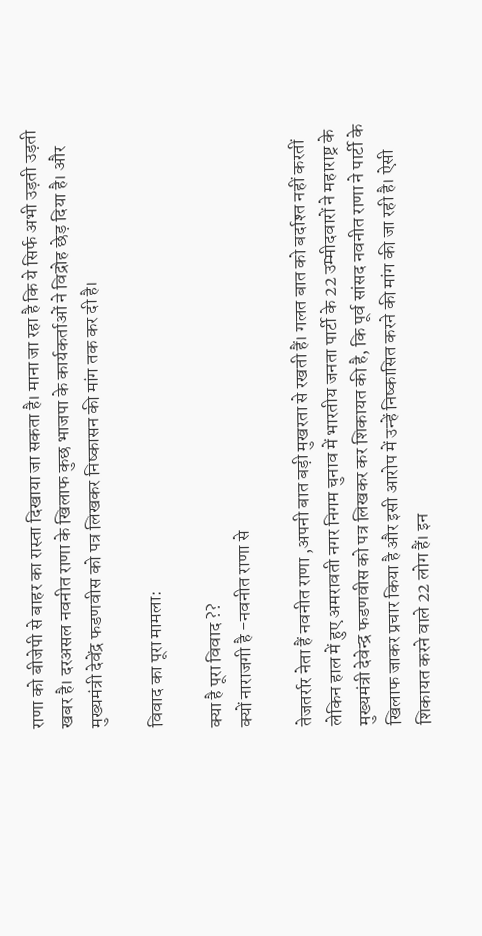राणा को बीजेपी से बाहर का रास्ता दिखाया जा सकता है। माना जा रहा है कि ये सिर्फ अभी उड़ती उड़ती खबर है। दरअसल नवनीत राणा के खिलाफ कुछ भाजपा के कार्यकर्ताओं ने विद्रोह छेड़ दिया है। और मुख्यमंत्री देवेंद्र फडणवीस को पत्र लिखकर निष्कासन की मांग तक कर दी है‌।

विवाद का पूरा मामला:

क्या है पूरा विवाद ??
क्यों नाराजगी है -नवनीत राणा से

तेजतर्रार नेता हैं नवनीत राणा ,अपनी बात बड़ी मुखरता से रखती हैं। गलत बात को बर्दाश्त नहीं करतीं लेकिन हाल में हुए अमरावती नगर निगम चुनाव में भारतीय जनता पार्टी के 22 उम्मीदवारों ने महाराष्ट्र के मुख्यमंत्री देवेन्द्र फडणवीस को पत्र लिखकर कर शिकायत की है, कि पूर्व सांसद नवनीत राणा ने पार्टी के खिलाफ जाकर प्रचार किया है और इसी आरोप में उन्हें निष्कासित करने की मांग की जा रही है। ऐसी शिकायत करने वाले 22 लोग हैं। इन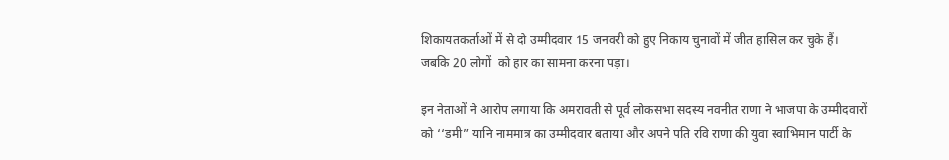शिकायतकर्ताओं में से दो उम्मीदवार 15 जनवरी को हुए निकाय चुनावों में जीत हासिल कर चुके हैं।  जबकि 20 लोगों  को हार का सामना करना पड़ा।

इन नेताओं ने आरोप लगाया कि अमरावती से पूर्व लोकसभा सदस्य नवनीत राणा ने भाजपा के उम्मीदवारों को ‘‘डमी” यानि नाममात्र का उम्मीदवार बताया और अपने पति रवि राणा की युवा स्वाभिमान पार्टी के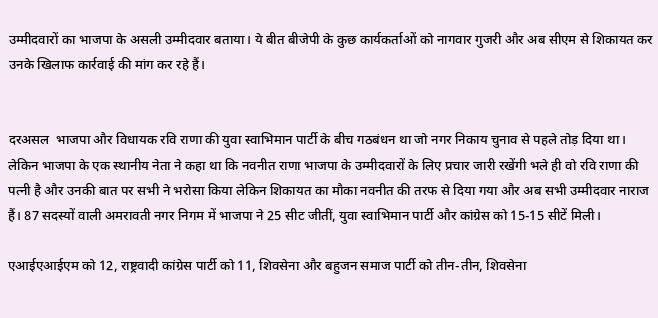उम्मीदवारों का भाजपा के असली उम्मीदवार बताया। ये बीत बीजेपी के कुछ कार्यकर्ताओं को नागवार गुजरी और अब सीएम से शिकायत कर उनके खिलाफ कार्रवाई की मांग कर रहे हैं।


दरअसल  भाजपा और विधायक रवि राणा की युवा स्वाभिमान पार्टी के बीच गठबंधन था जो नगर निकाय चुनाव से पहले तोड़ दिया था। लेकिन भाजपा के एक स्थानीय नेता ने कहा था कि नवनीत राणा भाजपा के उम्मीदवारों के लिए प्रचार जारी रखेंगी भले ही वो रवि राणा की पत्नी हैं‌ और उनकी बात पर सभी ने भरोसा किया‌ लेकिन शिकायत का मौका नवनीत की तरफ से दिया गया और अब सभी उम्मीदवार नाराज हैं। 87 सदस्यों वाली अमरावती नगर निगम में भाजपा ने 25 सीट जीतीं, युवा स्वाभिमान पार्टी और कांग्रेस को 15-15 सीटें मिली।

एआईएआईएम को 12, राष्ट्रवादी कांग्रेस पार्टी को 11, शिवसेना और बहुजन समाज पार्टी को तीन-तीन, शिवसेना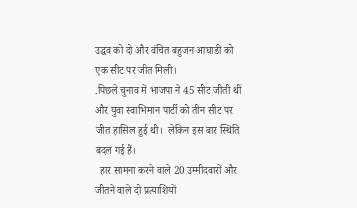उद्धव को दो और वंचित बहुजन आघाडी को एक सीट पर जीत मिली।
.पिछले चुनाव में भाजपा ने 45 सीट जीती थीं और युवा स्वाभिमान पार्टी को तीन सीट पर जीत हासिल हुई थी।  लेकिन इस बार स्थिति बदल गई हैं।
  हार सामना करने वाले 20 उम्मीदवारों और जीतने वाले दो प्रत्याशियों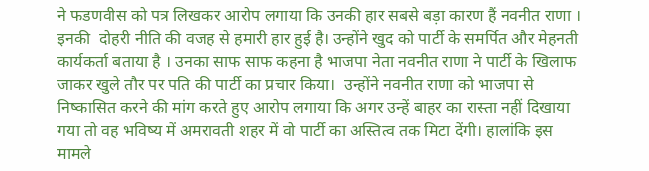ने फडणवीस को पत्र लिखकर आरोप लगाया कि उनकी हार सबसे बड़ा कारण हैं नवनीत राणा ।
इनकी  दोहरी नीति की वजह से हमारी हार हुई है। उन्होंने खुद को पार्टी के समर्पित और मेहनती कार्यकर्ता बताया है । उनका साफ साफ कहना है भाजपा नेता नवनीत राणा ने पार्टी के खिलाफ जाकर खुले तौर पर पति की पार्टी का प्रचार किया।  उन्होंने नवनीत राणा को भाजपा से निष्कासित करने की मांग करते हुए आरोप लगाया कि अगर उन्हें बाहर का रास्ता नहीं दिखाया गया तो वह भविष्य में अमरावती शहर में वो पार्टी का अस्तित्व तक मिटा देंगी। हालांकि इस मामले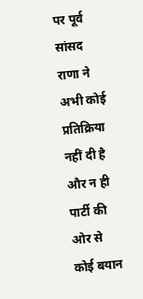पर पूर्व सांसद राणा ने अभी कोई प्रतिक्रिया नहीं दी है और न ही पार्टी की ओर से कोई बयान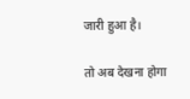जारी हुआ है।

तो अब देखना होगा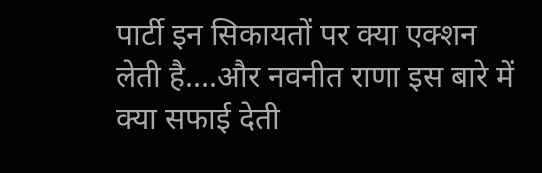पार्टी इन सिकायतों पर क्या एक्शन लेती है….और नवनीत राणा इस बारे में क्या सफाई देती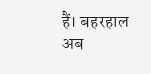हैं। बहरहाल अब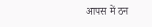आपस में ठन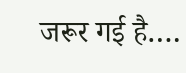जरूर गई है….